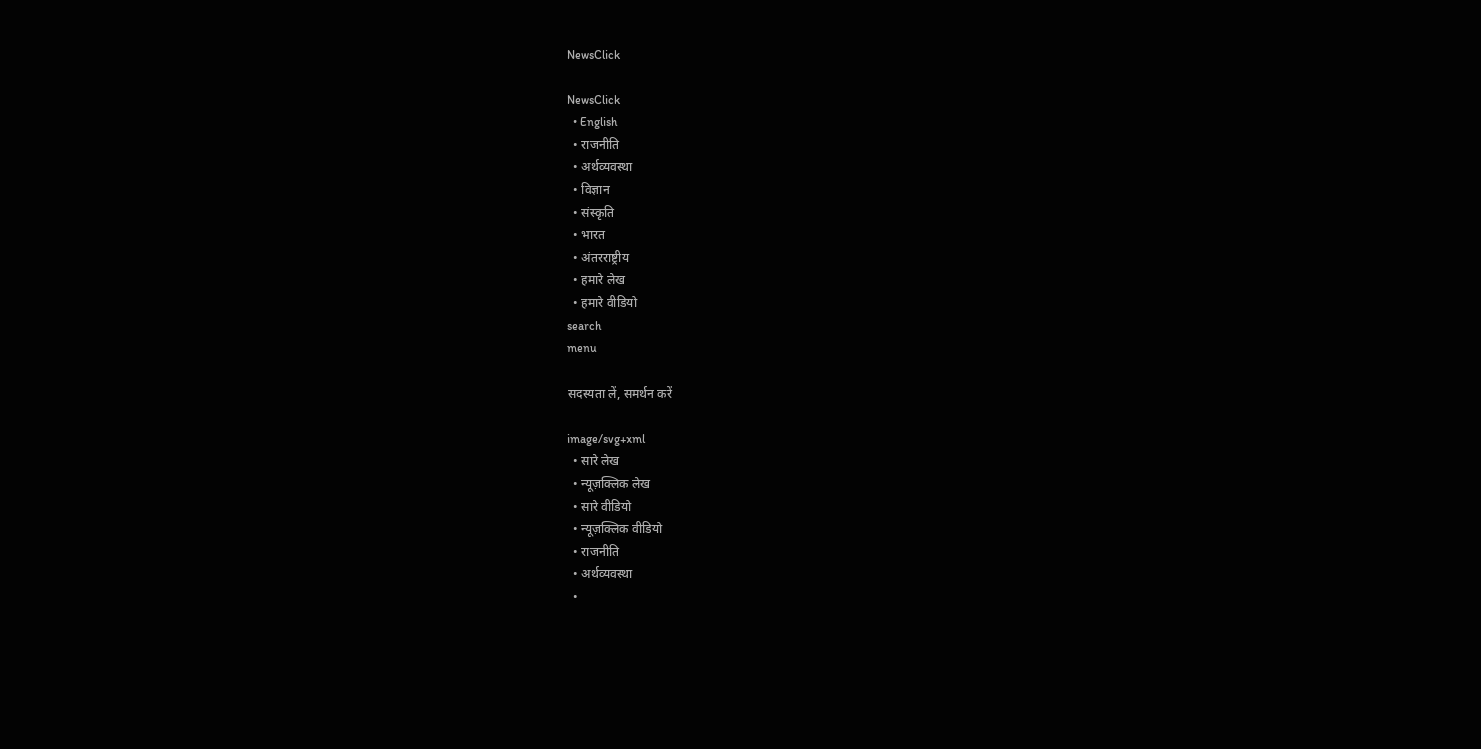NewsClick

NewsClick
  • English
  • राजनीति
  • अर्थव्यवस्था
  • विज्ञान
  • संस्कृति
  • भारत
  • अंतरराष्ट्रीय
  • हमारे लेख
  • हमारे वीडियो
search
menu

सदस्यता लें, समर्थन करें

image/svg+xml
  • सारे लेख
  • न्यूज़क्लिक लेख
  • सारे वीडियो
  • न्यूज़क्लिक वीडियो
  • राजनीति
  • अर्थव्यवस्था
  •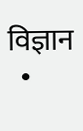विज्ञान
  •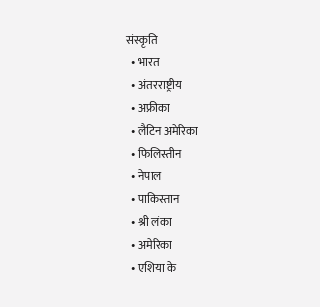संस्कृति
  • भारत
  • अंतरराष्ट्रीय
  • अफ्रीका
  • लैटिन अमेरिका
  • फिलिस्तीन
  • नेपाल
  • पाकिस्तान
  • श्री लंका
  • अमेरिका
  • एशिया के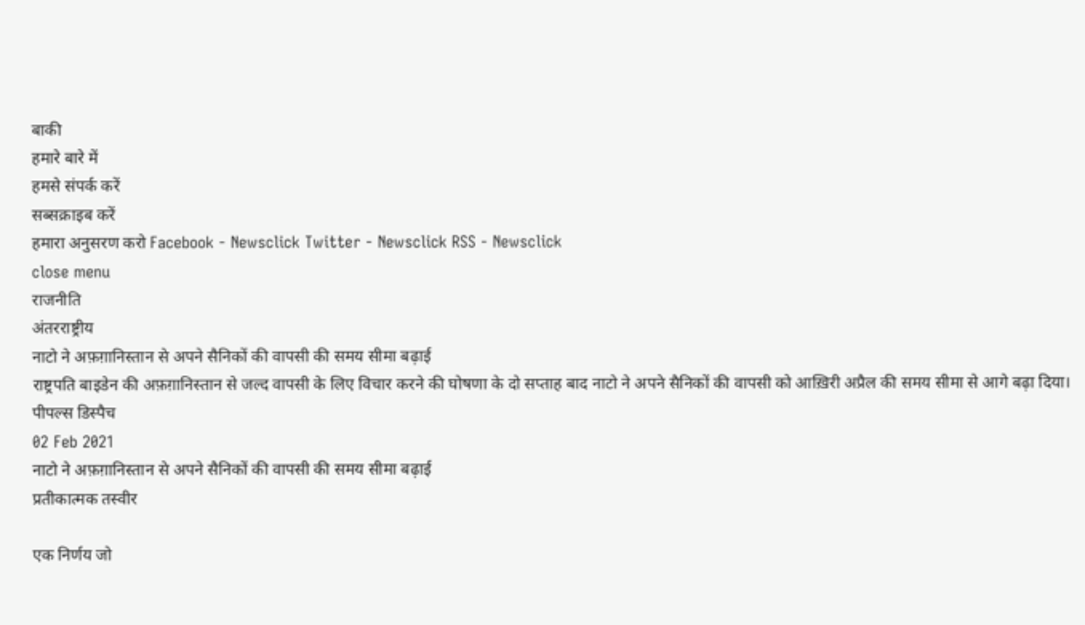बाकी
हमारे बारे में
हमसे संपर्क करें
सब्सक्राइब करें
हमारा अनुसरण करो Facebook - Newsclick Twitter - Newsclick RSS - Newsclick
close menu
राजनीति
अंतरराष्ट्रीय
नाटो ने अफ़ग़ानिस्तान से अपने सैनिकों की वापसी की समय सीमा बढ़ाई
राष्ट्रपति बाइडेन की अफ़ग़ानिस्तान से जल्द वापसी के लिए विचार करने की घोषणा के दो सप्ताह बाद नाटो ने अपने सैनिकों की वापसी को आख़िरी अप्रैल की समय सीमा से आगे बढ़ा दिया।
पीपल्स डिस्पैच
02 Feb 2021
नाटो ने अफ़ग़ानिस्तान से अपने सैनिकों की वापसी की समय सीमा बढ़ाई
प्रतीकात्मक तस्वीर

एक निर्णय जो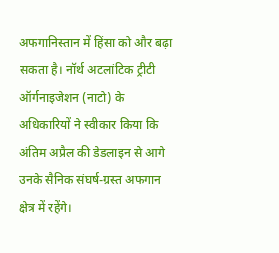अफगानिस्तान में हिंसा को और बढ़ा सकता है। नॉर्थ अटलांटिक ट्रीटी ऑर्गनाइजेशन (नाटो) के अधिकारियों ने स्वीकार किया कि अंतिम अप्रैल की डेडलाइन से आगे उनके सैनिक संघर्ष-ग्रस्त अफगान क्षेत्र में रहेंगे।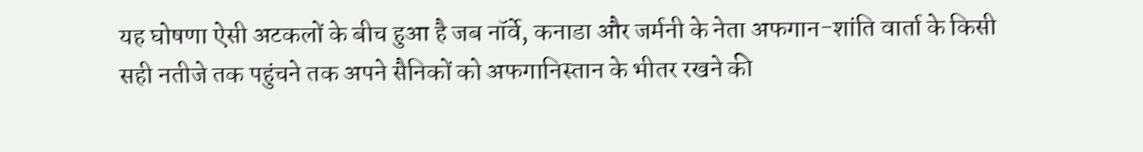यह घोषणा ऐसी अटकलों के बीच हुआ है जब नॉर्वे, कनाडा और जर्मनी के नेता अफगान-शांति वार्ता के किसी सही नतीजे तक पहुंचने तक अपने सैनिकों को अफगानिस्तान के भीतर रखने की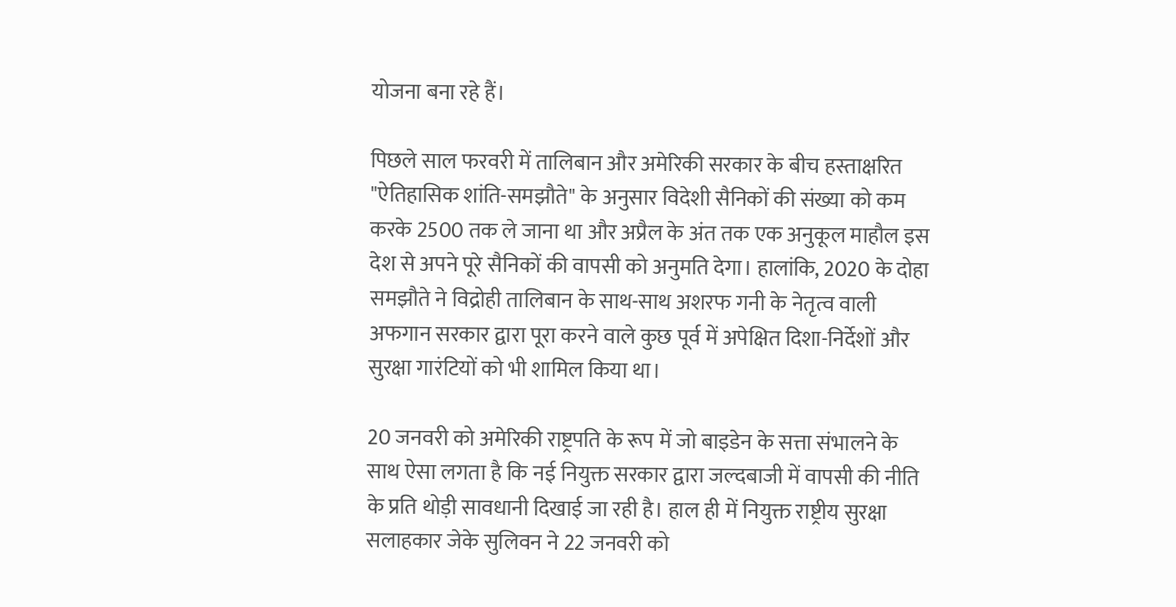योजना बना रहे हैं।

पिछले साल फरवरी में तालिबान और अमेरिकी सरकार के बीच हस्ताक्षरित "ऐतिहासिक शांति-समझौते" के अनुसार विदेशी सैनिकों की संख्या को कम करके 2500 तक ले जाना था और अप्रैल के अंत तक एक अनुकूल माहौल इस देश से अपने पूरे सैनिकों की वापसी को अनुमति देगा। हालांकि, 2020 के दोहा समझौते ने विद्रोही तालिबान के साथ-साथ अशरफ गनी के नेतृत्व वाली अफगान सरकार द्वारा पूरा करने वाले कुछ पूर्व में अपेक्षित दिशा-निर्देशों और सुरक्षा गारंटियों को भी शामिल किया था।

20 जनवरी को अमेरिकी राष्ट्रपति के रूप में जो बाइडेन के सत्ता संभालने के साथ ऐसा लगता है कि नई नियुक्त सरकार द्वारा जल्दबाजी में वापसी की नीति के प्रति थोड़ी सावधानी दिखाई जा रही है। हाल ही में नियुक्त राष्ट्रीय सुरक्षा सलाहकार जेके सुलिवन ने 22 जनवरी को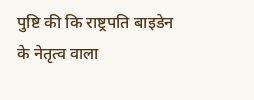पुष्टि की कि राष्ट्रपति बाइडेन के नेतृत्व वाला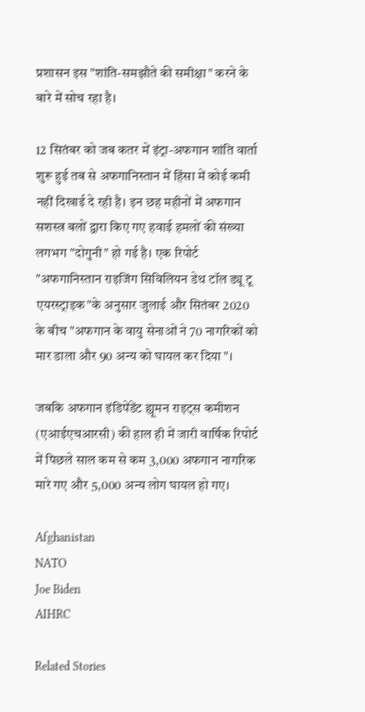प्रशासन इस "शांति-समझौते की समीक्षा" करने के बारे में सोच रहा है।

12 सितंबर को जब कतर में इंट्रा-अफगान शांति वार्ता शुरू हुई तब से अफगानिस्तान में हिंसा में कोई कमी नहीं दिखाई दे रही है। इन छह महीनों में अफगान सशस्त्र बलों द्वारा किए गए हवाई हमलों की संख्या लगभग "दोगुनी" हो गई है। एक रिपोर्ट "अफगानिस्तान राइजिंग सिविलियन डेथ टॉल ड्यू टू एयरस्ट्राइक"के अनुसार जुलाई और सितंबर 2020 के बीच "अफगान के वायु सेनाओं ने 70 नागरिकों को मार डाला और 90 अन्य को घायल कर दिया"।

जबकि अफगान इंडिपेंडेंट ह्यूमन राइट्स कमीशन (एआईएचआरसी) की हाल ही में जारी वार्षिक रिपोर्ट में पिछले साल कम से कम 3,000 अफगान नागरिक मारे गए और 5,000 अन्य लोग घायल हो गए।

Afghanistan
NATO
Joe Biden
AIHRC

Related Stories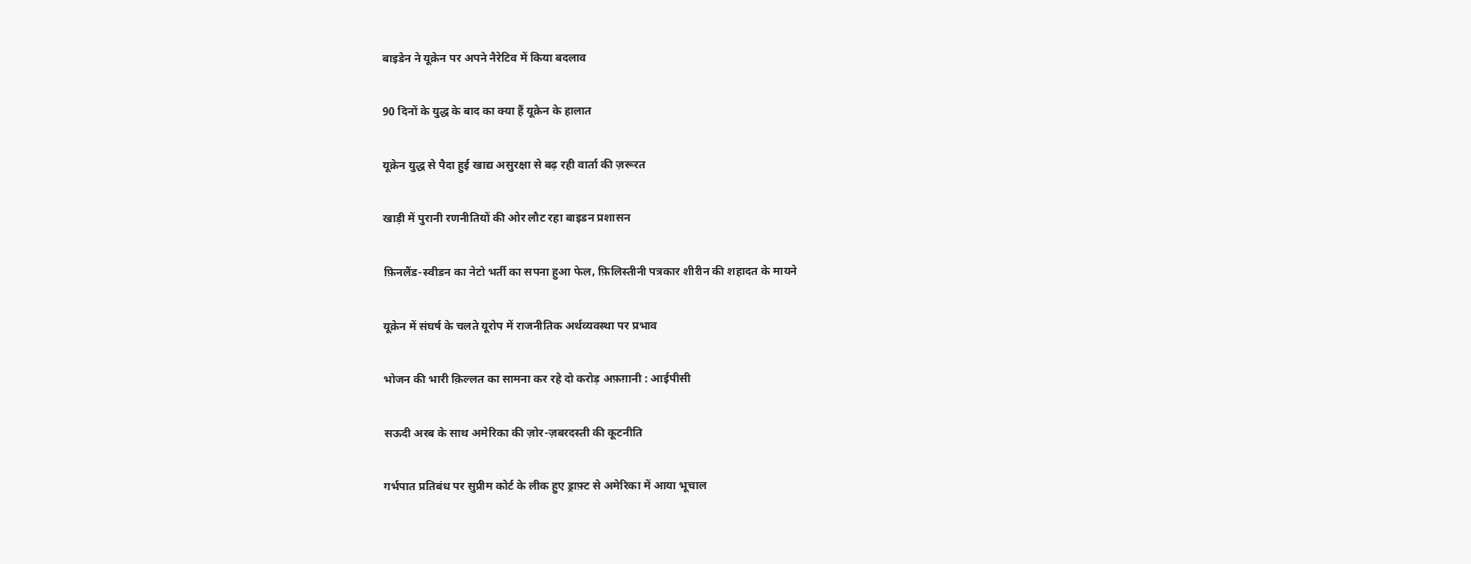बाइडेन ने यूक्रेन पर अपने नैरेटिव में किया बदलाव

90 दिनों के युद्ध के बाद का क्या हैं यूक्रेन के हालात

यूक्रेन युद्ध से पैदा हुई खाद्य असुरक्षा से बढ़ रही वार्ता की ज़रूरत

खाड़ी में पुरानी रणनीतियों की ओर लौट रहा बाइडन प्रशासन

फ़िनलैंड-स्वीडन का नेटो भर्ती का सपना हुआ फेल, फ़िलिस्तीनी पत्रकार शीरीन की शहादत के मायने

यूक्रेन में संघर्ष के चलते यूरोप में राजनीतिक अर्थव्यवस्था पर प्रभाव

भोजन की भारी क़िल्लत का सामना कर रहे दो करोड़ अफ़ग़ानी : आईपीसी

सऊदी अरब के साथ अमेरिका की ज़ोर-ज़बरदस्ती की कूटनीति

गर्भपात प्रतिबंध पर सुप्रीम कोर्ट के लीक हुए ड्राफ़्ट से अमेरिका में आया भूचाल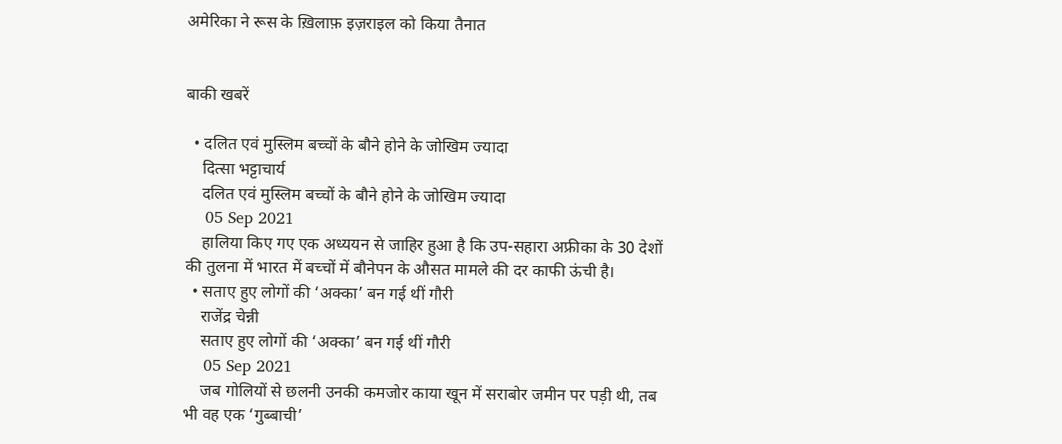अमेरिका ने रूस के ख़िलाफ़ इज़राइल को किया तैनात


बाकी खबरें

  • दलित एवं मुस्लिम बच्चों के बौने होने के जोखिम ज्यादा
    दित्सा भट्टाचार्य
    दलित एवं मुस्लिम बच्चों के बौने होने के जोखिम ज्यादा
    05 Sep 2021
    हालिया किए गए एक अध्ययन से जाहिर हुआ है कि उप-सहारा अफ्रीका के 30 देशों की तुलना में भारत में बच्चों में बौनेपन के औसत मामले की दर काफी ऊंची है।
  • सताए हुए लोगों की ‘अक्का’ बन गई थीं गौरी
    राजेंद्र चेन्नी
    सताए हुए लोगों की ‘अक्का’ बन गई थीं गौरी
    05 Sep 2021
    जब गोलियों से छलनी उनकी कमजोर काया खून में सराबोर जमीन पर पड़ी थी, तब भी वह एक ‘गुब्बाची’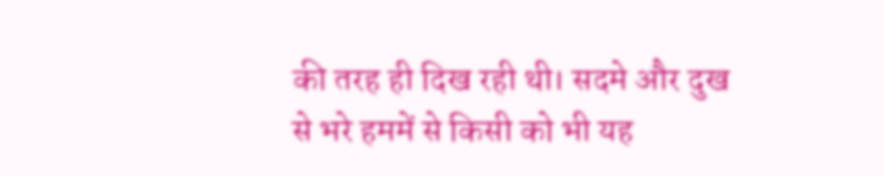की तरह ही दिख रही थी। सदमे और दुख से भरे हममें से किसी को भी यह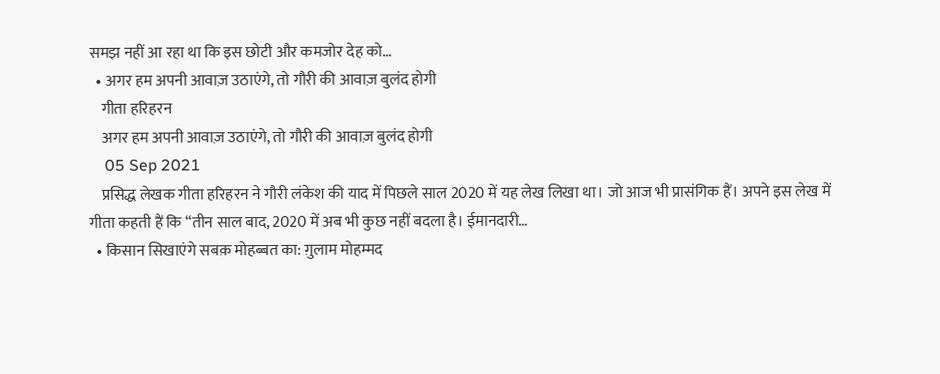समझ नहीं आ रहा था कि इस छोटी और कमजोर देह को…
  • अगर हम अपनी आवाज़ उठाएंगे, तो गौरी की आवाज़ बुलंद होगी
    गीता हरिहरन
    अगर हम अपनी आवाज़ उठाएंगे, तो गौरी की आवाज़ बुलंद होगी
    05 Sep 2021
    प्रसिद्ध लेखक गीता हरिहरन ने गौरी लंकेश की याद में पिछले साल 2020 में यह लेख लिखा था। जो आज भी प्रासंगिक हैं। अपने इस लेख में गीता कहती हैं कि “तीन साल बाद, 2020 में अब भी कुछ नहीं बदला है। ईमानदारी…
  • किसान सिखाएंगे सबक़ मोहब्बत का: ग़ुलाम मोहम्मद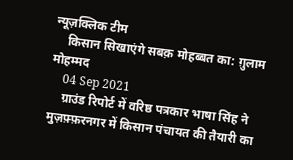न्यूज़क्लिक टीम
    किसान सिखाएंगे सबक़ मोहब्बत का: ग़ुलाम मोहम्मद
    04 Sep 2021
    ग्राउंड रिपोर्ट में वरिष्ठ पत्रकार भाषा सिंह ने मुज़फ़्फ़रनगर में किसान पंचायत की तैयारी का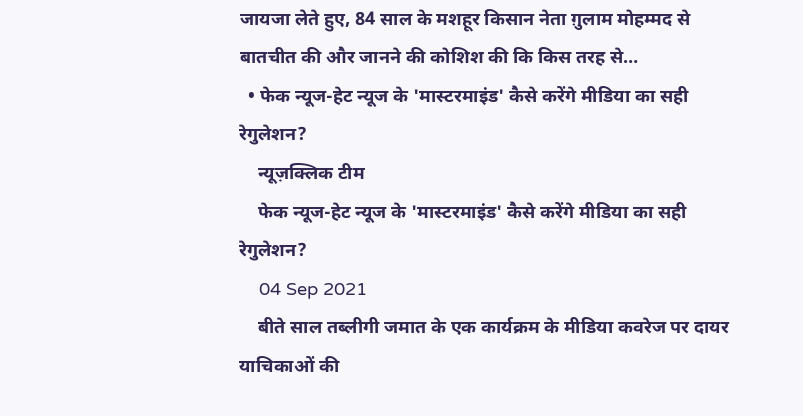जायजा लेते हुए, 84 साल के मशहूर किसान नेता ग़ुलाम मोहम्मद से बातचीत की और जानने की कोशिश की कि किस तरह से…
  • फेक न्यूज-हेट न्यूज के 'मास्टरमाइंड' कैसे करेंगे मीडिया का सही रेगुलेशन?
    न्यूज़क्लिक टीम
    फेक न्यूज-हेट न्यूज के 'मास्टरमाइंड' कैसे करेंगे मीडिया का सही रेगुलेशन?
    04 Sep 2021
    बीते साल तब्लीगी जमात के एक कार्यक्रम के मीडिया कवरेज पर दायर याचिकाओं की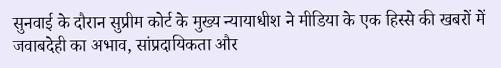सुनवाई के दौरान सुप्रीम कोर्ट के मुख्य न्यायाधीश ने मीडिया के एक हिस्से की खबरों में जवाबदेही का अभाव, सांप्रदायिकता और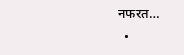नफरत…
  •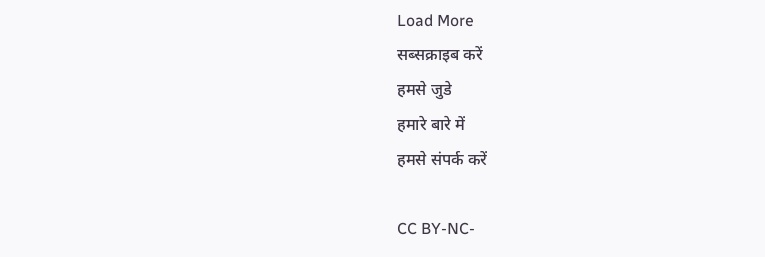Load More
सब्सक्राइब करें
हमसे जुडे
हमारे बारे में
हमसे संपर्क करें

CC BY-NC-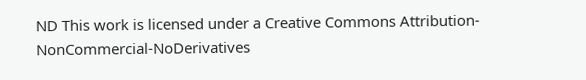ND This work is licensed under a Creative Commons Attribution-NonCommercial-NoDerivatives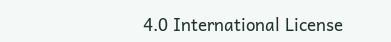4.0 International License